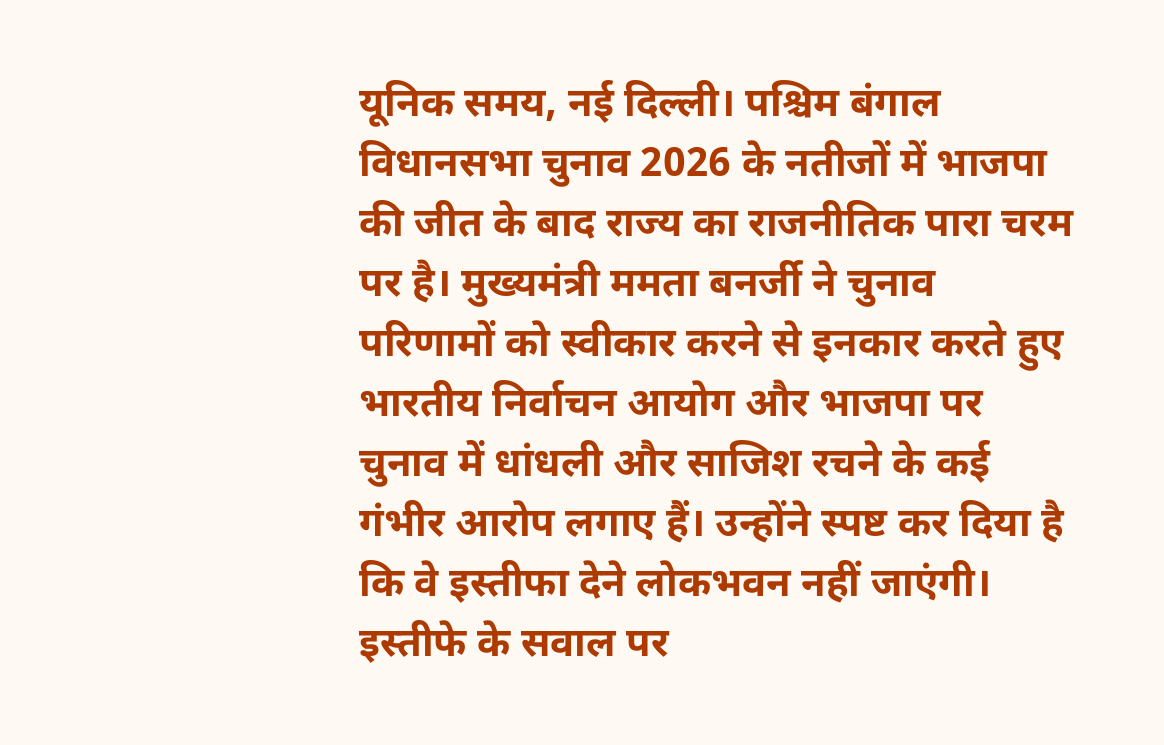यूनिक समय, नई दिल्ली। पश्चिम बंगाल विधानसभा चुनाव 2026 के नतीजों में भाजपा की जीत के बाद राज्य का राजनीतिक पारा चरम पर है। मुख्यमंत्री ममता बनर्जी ने चुनाव परिणामों को स्वीकार करने से इनकार करते हुए भारतीय निर्वाचन आयोग और भाजपा पर चुनाव में धांधली और साजिश रचने के कई गंभीर आरोप लगाए हैं। उन्होंने स्पष्ट कर दिया है कि वे इस्तीफा देने लोकभवन नहीं जाएंगी। इस्तीफे के सवाल पर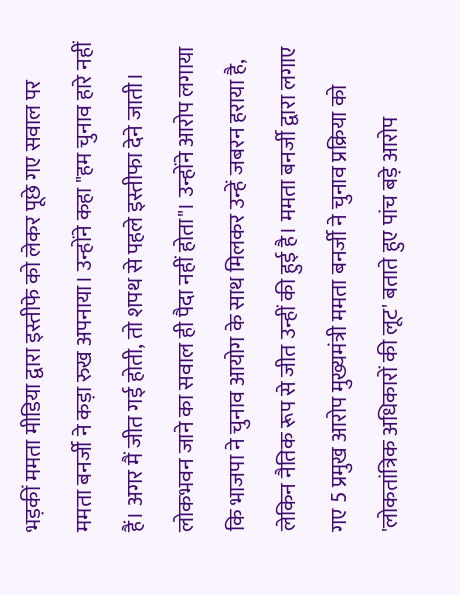भड़कीं ममता मीडिया द्वारा इस्तीफे को लेकर पूछे गए सवाल पर ममता बनर्जी ने कड़ा रुख अपनाया। उन्होंने कहा "हम चुनाव हारे नहीं हैं। अगर मैं जीत गई होती, तो शपथ से पहले इस्तीफा देने जाती। लोकभवन जाने का सवाल ही पैदा नहीं होता"। उन्होंने आरोप लगाया कि भाजपा ने चुनाव आयोग के साथ मिलकर उन्हें जबरन हराया है, लेकिन नैतिक रूप से जीत उन्हीं की हुई है। ममता बनर्जी द्वारा लगाए गए 5 प्रमुख आरोप मुख्यमंत्री ममता बनर्जी ने चुनाव प्रक्रिया को 'लोकतांत्रिक अधिकारों की लूट' बताते हुए पांच बड़े आरोप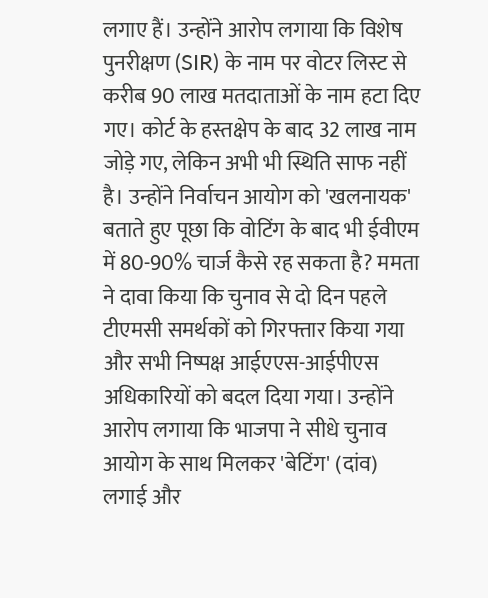लगाए हैं। उन्होंने आरोप लगाया कि विशेष पुनरीक्षण (SIR) के नाम पर वोटर लिस्ट से करीब 90 लाख मतदाताओं के नाम हटा दिए गए। कोर्ट के हस्तक्षेप के बाद 32 लाख नाम जोड़े गए, लेकिन अभी भी स्थिति साफ नहीं है। उन्होंने निर्वाचन आयोग को 'खलनायक' बताते हुए पूछा कि वोटिंग के बाद भी ईवीएम में 80-90% चार्ज कैसे रह सकता है? ममता ने दावा किया कि चुनाव से दो दिन पहले टीएमसी समर्थकों को गिरफ्तार किया गया और सभी निष्पक्ष आईएएस-आईपीएस अधिकारियों को बदल दिया गया। उन्होंने आरोप लगाया कि भाजपा ने सीधे चुनाव आयोग के साथ मिलकर 'बेटिंग' (दांव) लगाई और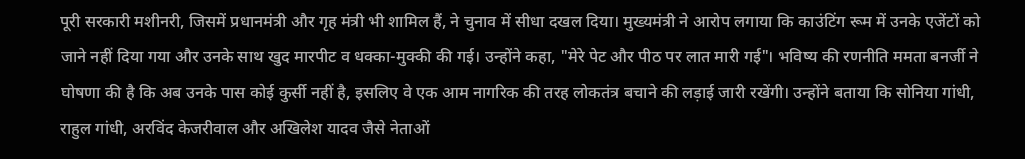पूरी सरकारी मशीनरी, जिसमें प्रधानमंत्री और गृह मंत्री भी शामिल हैं, ने चुनाव में सीधा दखल दिया। मुख्यमंत्री ने आरोप लगाया कि काउंटिंग रूम में उनके एजेंटों को जाने नहीं दिया गया और उनके साथ खुद मारपीट व धक्का-मुक्की की गई। उन्होंने कहा, "मेरे पेट और पीठ पर लात मारी गई"। भविष्य की रणनीति ममता बनर्जी ने घोषणा की है कि अब उनके पास कोई कुर्सी नहीं है, इसलिए वे एक आम नागरिक की तरह लोकतंत्र बचाने की लड़ाई जारी रखेंगी। उन्होंने बताया कि सोनिया गांधी, राहुल गांधी, अरविंद केजरीवाल और अखिलेश यादव जैसे नेताओं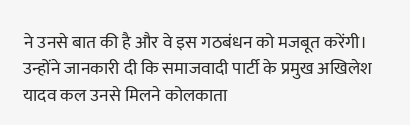ने उनसे बात की है और वे इस गठबंधन को मजबूत करेंगी। उन्होंने जानकारी दी कि समाजवादी पार्टी के प्रमुख अखिलेश यादव कल उनसे मिलने कोलकाता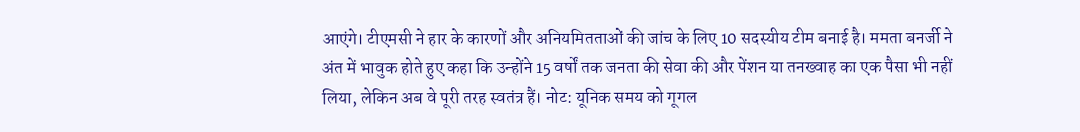आएंगे। टीएमसी ने हार के कारणों और अनियमितताओं की जांच के लिए 10 सदस्यीय टीम बनाई है। ममता बनर्जी ने अंत में भावुक होते हुए कहा कि उन्होंने 15 वर्षों तक जनता की सेवा की और पेंशन या तनख्वाह का एक पैसा भी नहीं लिया, लेकिन अब वे पूरी तरह स्वतंत्र हैं। नोट: यूनिक समय को गूगल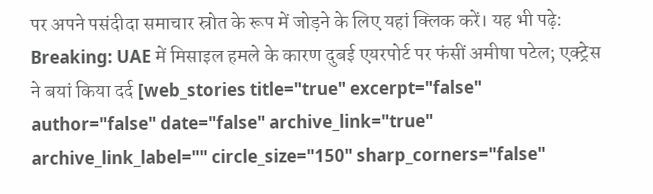पर अपने पसंदीदा समाचार स्रोत के रूप में जोड़ने के लिए यहां क्लिक करें। यह भी पढ़े: Breaking: UAE में मिसाइल हमले के कारण दुबई एयरपोर्ट पर फंसीं अमीषा पटेल; एक्ट्रेस ने बयां किया दर्द [web_stories title="true" excerpt="false" author="false" date="false" archive_link="true" archive_link_label="" circle_size="150" sharp_corners="false"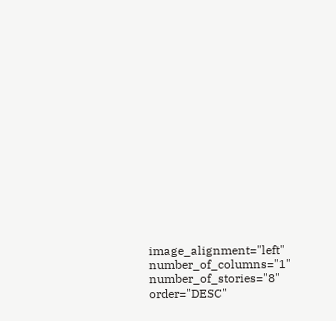image_alignment="left" number_of_columns="1" number_of_stories="8" order="DESC"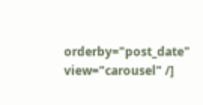orderby="post_date" view="carousel" /]